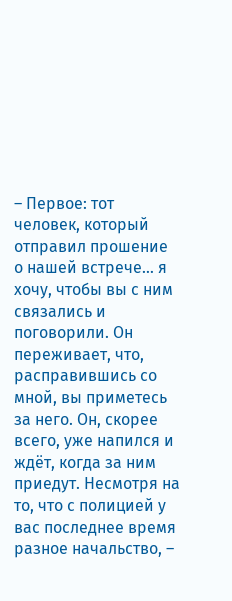– Первое: тот человек, который отправил прошение о нашей встрече… я хочу, чтобы вы с ним связались и поговорили. Он переживает, что, расправившись со мной, вы приметесь за него. Он, скорее всего, уже напился и ждёт, когда за ним приедут. Несмотря на то, что с полицией у вас последнее время разное начальство, –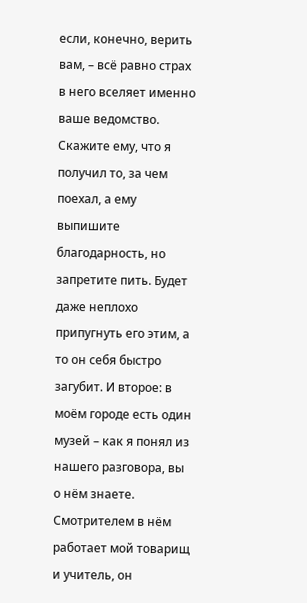если, конечно, верить вам, – всё равно страх в него вселяет именно ваше ведомство. Скажите ему, что я получил то, за чем поехал, а ему выпишите благодарность, но запретите пить. Будет даже неплохо припугнуть его этим, а то он себя быстро загубит. И второе: в моём городе есть один музей – как я понял из нашего разговора, вы о нём знаете. Смотрителем в нём работает мой товарищ и учитель, он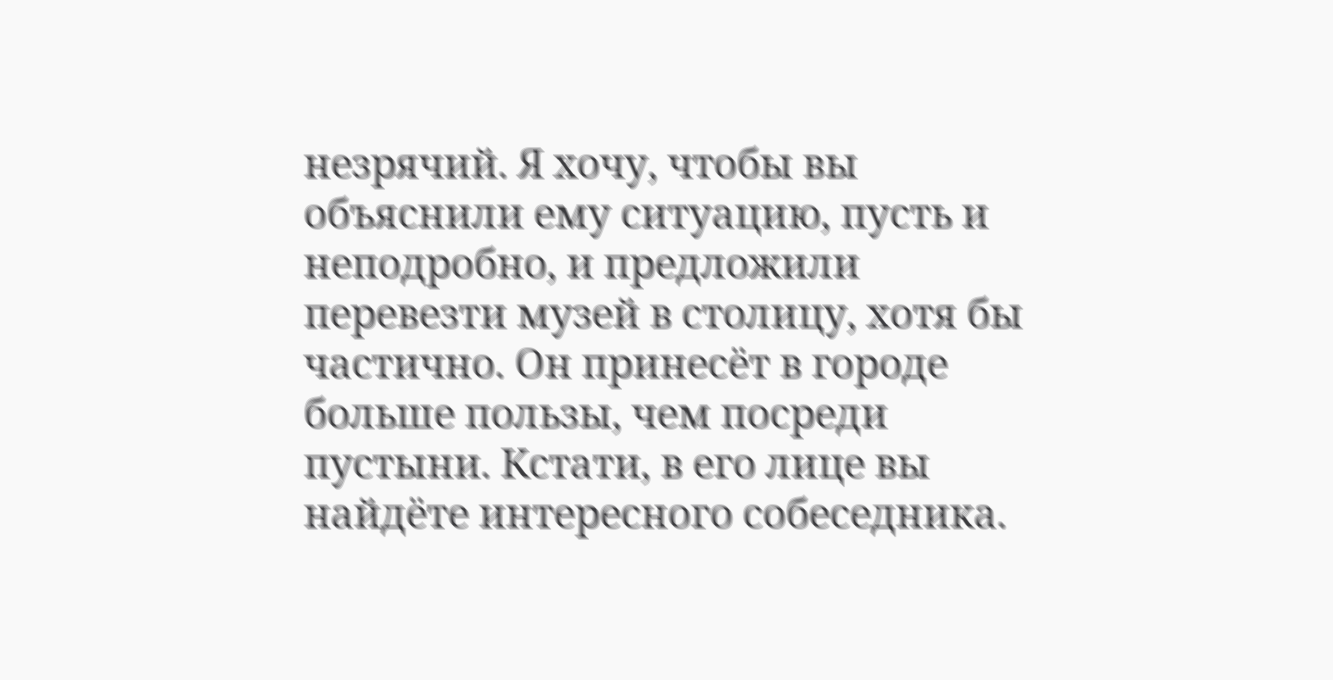незрячий. Я хочу, чтобы вы объяснили ему ситуацию, пусть и неподробно, и предложили перевезти музей в столицу, хотя бы частично. Он принесёт в городе больше пользы, чем посреди пустыни. Кстати, в его лице вы найдёте интересного собеседника.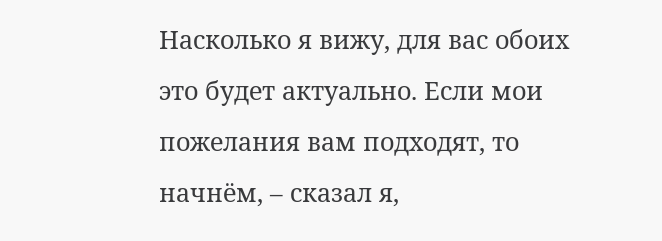Насколько я вижу, для вас обоих это будет актуально. Если мои пожелания вам подходят, то начнём, – сказал я,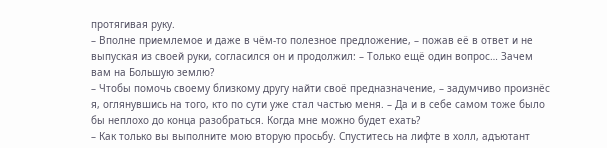протягивая руку.
– Вполне приемлемое и даже в чём-то полезное предложение, – пожав её в ответ и не выпуская из своей руки, согласился он и продолжил: – Только ещё один вопрос… Зачем вам на Большую землю?
– Чтобы помочь своему близкому другу найти своё предназначение, – задумчиво произнёс я, оглянувшись на того, кто по сути уже стал частью меня. – Да и в себе самом тоже было бы неплохо до конца разобраться. Когда мне можно будет ехать?
– Как только вы выполните мою вторую просьбу. Спуститесь на лифте в холл, адъютант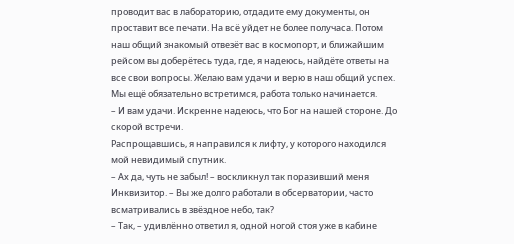проводит вас в лабораторию, отдадите ему документы, он проставит все печати. На всё уйдет не более получаса. Потом наш общий знакомый отвезёт вас в космопорт, и ближайшим рейсом вы доберётесь туда, где, я надеюсь, найдёте ответы на все свои вопросы. Желаю вам удачи и верю в наш общий успех. Мы ещё обязательно встретимся, работа только начинается.
– И вам удачи. Искренне надеюсь, что Бог на нашей стороне. До скорой встречи.
Распрощавшись, я направился к лифту, у которого находился мой невидимый спутник.
– Ах да, чуть не забыл! – воскликнул так поразивший меня Инквизитор. – Вы же долго работали в обсерватории, часто всматривались в звёздное небо, так?
– Так, – удивлённо ответил я, одной ногой стоя уже в кабине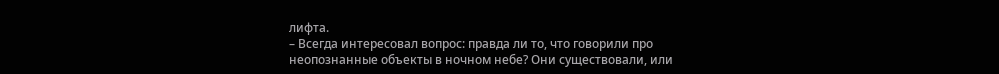лифта.
– Всегда интересовал вопрос: правда ли то, что говорили про неопознанные объекты в ночном небе? Они существовали, или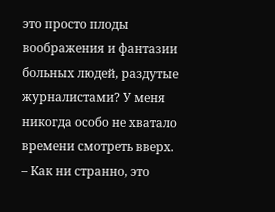это просто плоды воображения и фантазии больных людей, раздутые журналистами? У меня никогда особо не хватало времени смотреть вверх.
– Как ни странно, это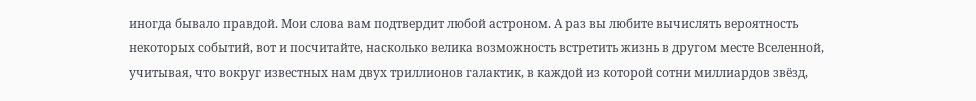иногда бывало правдой. Мои слова вам подтвердит любой астроном. А раз вы любите вычислять вероятность некоторых событий, вот и посчитайте, насколько велика возможность встретить жизнь в другом месте Вселенной, учитывая, что вокруг известных нам двух триллионов галактик, в каждой из которой сотни миллиардов звёзд,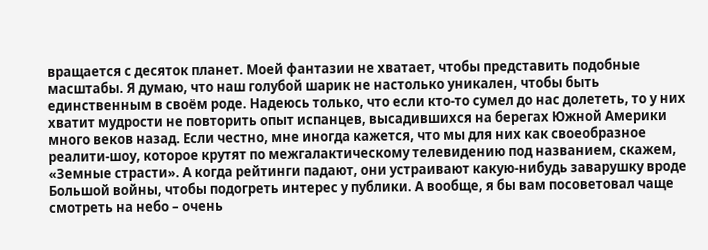вращается с десяток планет. Моей фантазии не хватает, чтобы представить подобные масштабы. Я думаю, что наш голубой шарик не настолько уникален, чтобы быть единственным в своём роде. Надеюсь только, что если кто-то сумел до нас долететь, то у них хватит мудрости не повторить опыт испанцев, высадившихся на берегах Южной Америки много веков назад. Если честно, мне иногда кажется, что мы для них как своеобразное реалити-шоу, которое крутят по межгалактическому телевидению под названием, скажем, «Земные страсти». А когда рейтинги падают, они устраивают какую-нибудь заварушку вроде Большой войны, чтобы подогреть интерес у публики. А вообще, я бы вам посоветовал чаще смотреть на небо – очень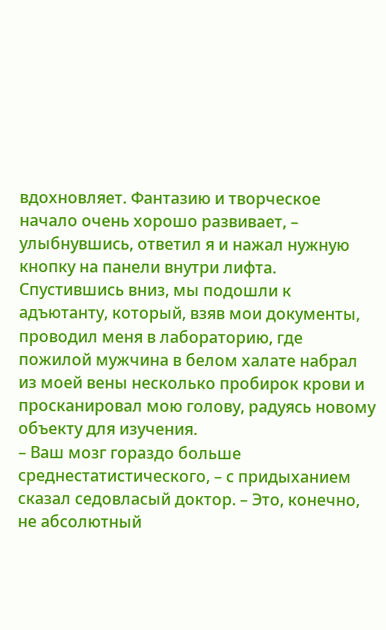вдохновляет. Фантазию и творческое начало очень хорошо развивает, – улыбнувшись, ответил я и нажал нужную кнопку на панели внутри лифта.
Спустившись вниз, мы подошли к адъютанту, который, взяв мои документы, проводил меня в лабораторию, где пожилой мужчина в белом халате набрал из моей вены несколько пробирок крови и просканировал мою голову, радуясь новому объекту для изучения.
– Ваш мозг гораздо больше среднестатистического, – с придыханием сказал седовласый доктор. – Это, конечно, не абсолютный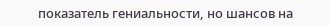показатель гениальности, но шансов на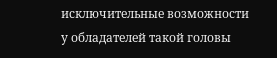исключительные возможности у обладателей такой головы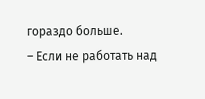гораздо больше.
– Если не работать над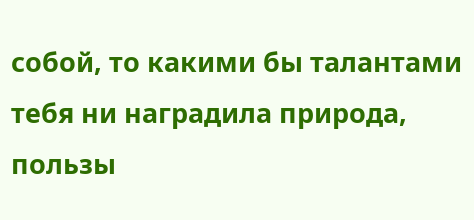собой, то какими бы талантами тебя ни наградила природа, пользы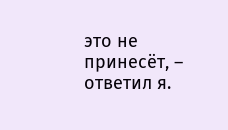это не принесёт, – ответил я.